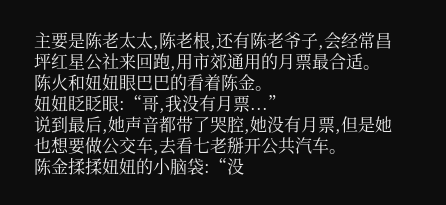主要是陈老太太,陈老根,还有陈老爷子,会经常昌坪红星公社来回跑,用市郊通用的月票最合适。
陈火和妞妞眼巴巴的看着陈金。
妞妞眨眨眼:“哥,我没有月票...”
说到最后,她声音都带了哭腔,她没有月票,但是她也想要做公交车,去看七老掰开公共汽车。
陈金揉揉妞妞的小脑袋:“没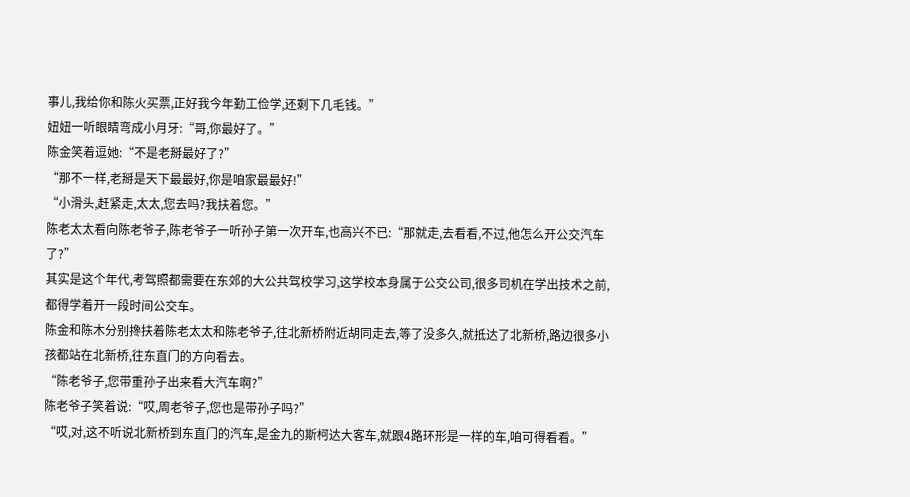事儿,我给你和陈火买票,正好我今年勤工俭学,还剩下几毛钱。”
妞妞一听眼睛弯成小月牙:“哥,你最好了。”
陈金笑着逗她:“不是老掰最好了?”
“那不一样,老掰是天下最最好,你是咱家最最好!”
“小滑头,赶紧走,太太,您去吗?我扶着您。”
陈老太太看向陈老爷子,陈老爷子一听孙子第一次开车,也高兴不已:“那就走,去看看,不过,他怎么开公交汽车了?”
其实是这个年代,考驾照都需要在东郊的大公共驾校学习,这学校本身属于公交公司,很多司机在学出技术之前,都得学着开一段时间公交车。
陈金和陈木分别搀扶着陈老太太和陈老爷子,往北新桥附近胡同走去,等了没多久,就抵达了北新桥,路边很多小孩都站在北新桥,往东直门的方向看去。
“陈老爷子,您带重孙子出来看大汽车啊?”
陈老爷子笑着说:“哎,周老爷子,您也是带孙子吗?”
“哎,对,这不听说北新桥到东直门的汽车,是金九的斯柯达大客车,就跟4路环形是一样的车,咱可得看看。”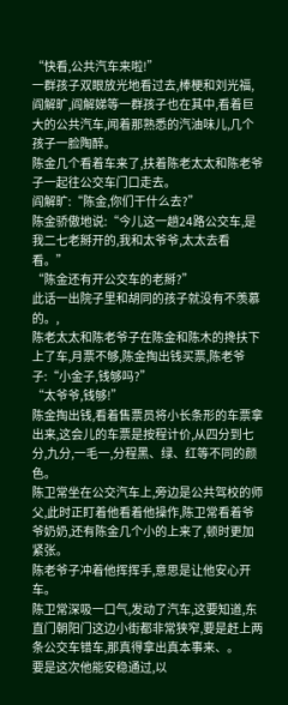“快看,公共汽车来啦!”
一群孩子双眼放光地看过去,棒梗和刘光福,阎解旷,阎解娣等一群孩子也在其中,看着巨大的公共汽车,闻着那熟悉的汽油味儿,几个孩子一脸陶醉。
陈金几个看着车来了,扶着陈老太太和陈老爷子一起往公交车门口走去。
阎解旷:“陈金,你们干什么去?”
陈金骄傲地说:“今儿这一趟24路公交车,是我二七老掰开的,我和太爷爷,太太去看看。”
“陈金还有开公交车的老掰?”
此话一出院子里和胡同的孩子就没有不羡慕的。,
陈老太太和陈老爷子在陈金和陈木的搀扶下上了车,月票不够,陈金掏出钱买票,陈老爷子:“小金子,钱够吗?”
“太爷爷,钱够!”
陈金掏出钱,看着售票员将小长条形的车票拿出来,这会儿的车票是按程计价,从四分到七分,九分,一毛一,分程黑、绿、红等不同的颜色。
陈卫常坐在公交汽车上,旁边是公共驾校的师父,此时正盯着他看着他操作,陈卫常看着爷爷奶奶,还有陈金几个小的上来了,顿时更加紧张。
陈老爷子冲着他挥挥手,意思是让他安心开车。
陈卫常深吸一口气,发动了汽车,这要知道,东直门朝阳门这边小街都非常狭窄,要是赶上两条公交车错车,那真得拿出真本事来、。
要是这次他能安稳通过,以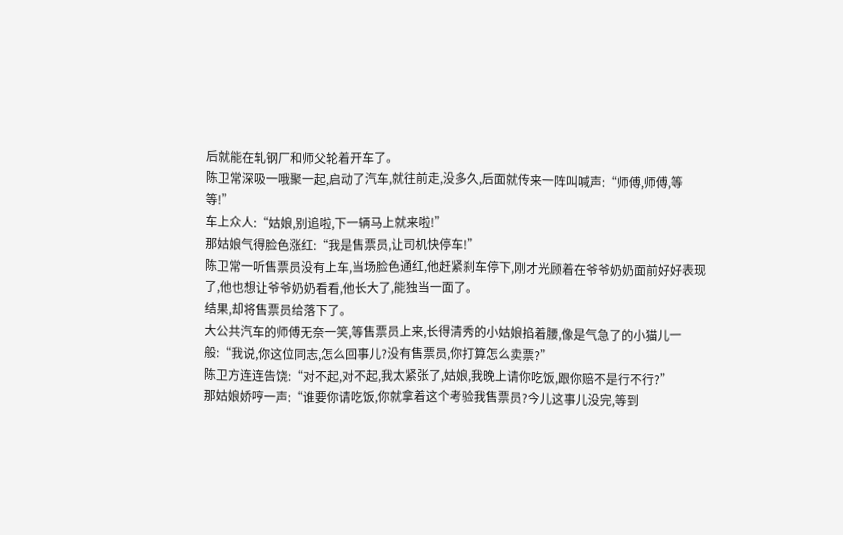后就能在轧钢厂和师父轮着开车了。
陈卫常深吸一哦聚一起,启动了汽车,就往前走,没多久,后面就传来一阵叫喊声:“师傅,师傅,等等!”
车上众人:“姑娘,别追啦,下一辆马上就来啦!”
那姑娘气得脸色涨红:“我是售票员,让司机快停车!”
陈卫常一听售票员没有上车,当场脸色通红,他赶紧刹车停下,刚才光顾着在爷爷奶奶面前好好表现了,他也想让爷爷奶奶看看,他长大了,能独当一面了。
结果,却将售票员给落下了。
大公共汽车的师傅无奈一笑,等售票员上来,长得清秀的小姑娘掐着腰,像是气急了的小猫儿一般:“我说,你这位同志,怎么回事儿?没有售票员,你打算怎么卖票?”
陈卫方连连告饶:“对不起,对不起,我太紧张了,姑娘,我晚上请你吃饭,跟你赔不是行不行?”
那姑娘娇哼一声:“谁要你请吃饭,你就拿着这个考验我售票员?今儿这事儿没完,等到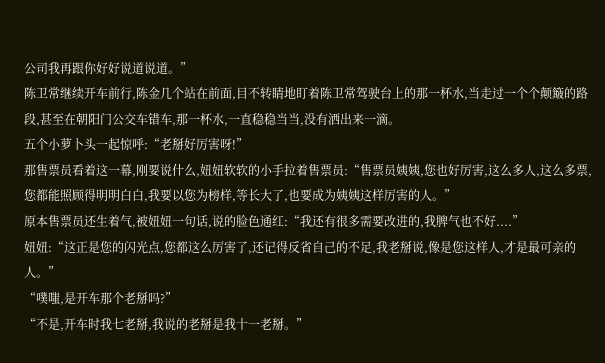公司我再跟你好好说道说道。”
陈卫常继续开车前行,陈金几个站在前面,目不转睛地盯着陈卫常驾驶台上的那一杯水,当走过一个个颠簸的路段,甚至在朝阳门公交车错车,那一杯水,一直稳稳当当,没有洒出来一滴。
五个小萝卜头一起惊呼:“老掰好厉害呀!”
那售票员看着这一幕,刚要说什么,妞妞软软的小手拉着售票员:“售票员姨姨,您也好厉害,这么多人,这么多票,您都能照顾得明明白白,我要以您为榜样,等长大了,也要成为姨姨这样厉害的人。”
原本售票员还生着气,被妞妞一句话,说的脸色通红:“我还有很多需要改进的,我脾气也不好....”
妞妞:“这正是您的闪光点,您都这么厉害了,还记得反省自己的不足,我老掰说,像是您这样人,才是最可亲的人。”
“噗嗤,是开车那个老掰吗?”
“不是,开车时我七老掰,我说的老掰是我十一老掰。”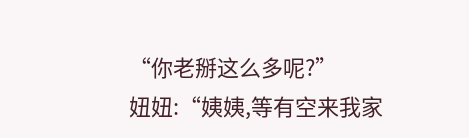“你老掰这么多呢?”
妞妞:“姨姨,等有空来我家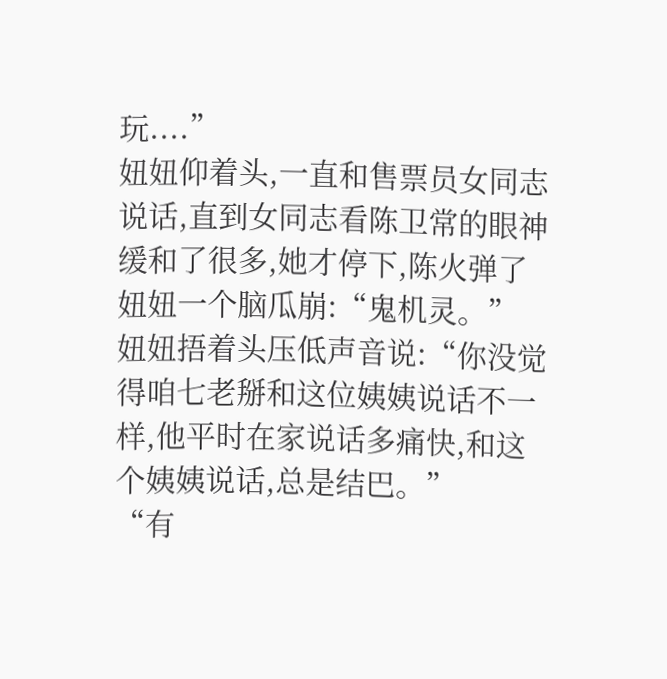玩....”
妞妞仰着头,一直和售票员女同志说话,直到女同志看陈卫常的眼神缓和了很多,她才停下,陈火弹了妞妞一个脑瓜崩:“鬼机灵。”
妞妞捂着头压低声音说:“你没觉得咱七老掰和这位姨姨说话不一样,他平时在家说话多痛快,和这个姨姨说话,总是结巴。”
“有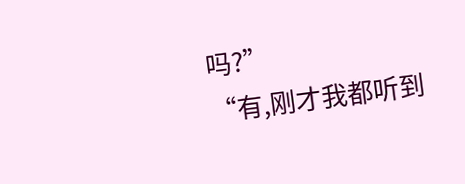吗?”
“有,刚才我都听到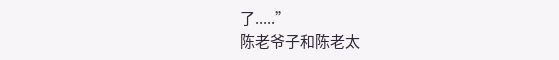了.....”
陈老爷子和陈老太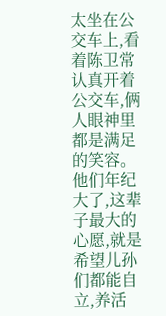太坐在公交车上,看着陈卫常认真开着公交车,俩人眼神里都是满足的笑容。
他们年纪大了,这辈子最大的心愿,就是希望儿孙们都能自立,养活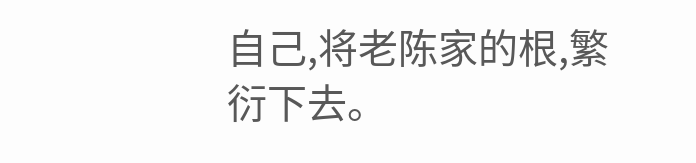自己,将老陈家的根,繁衍下去。